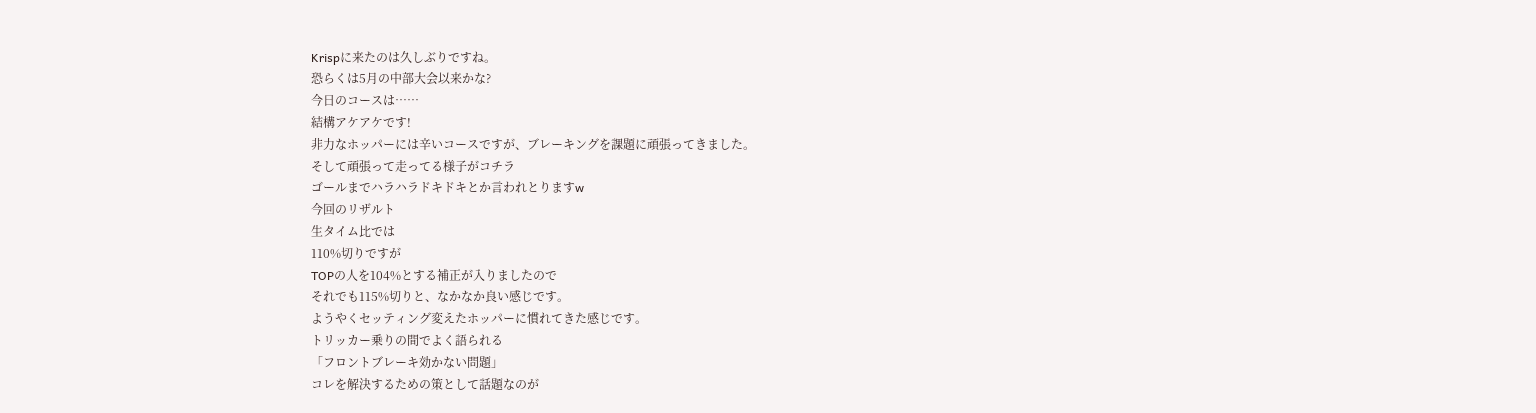Krispに来たのは久しぶりですね。
恐らくは5月の中部大会以来かな?
今日のコースは……
結構アケアケです!
非力なホッパーには辛いコースですが、ブレーキングを課題に頑張ってきました。
そして頑張って走ってる様子がコチラ
ゴールまでハラハラドキドキとか言われとりますw
今回のリザルト
生タイム比では
110%切りですが
TOPの人を104%とする補正が入りましたので
それでも115%切りと、なかなか良い感じです。
ようやくセッティング変えたホッパーに慣れてきた感じです。
トリッカー乗りの間でよく語られる
「フロントブレーキ効かない問題」
コレを解決するための策として話題なのが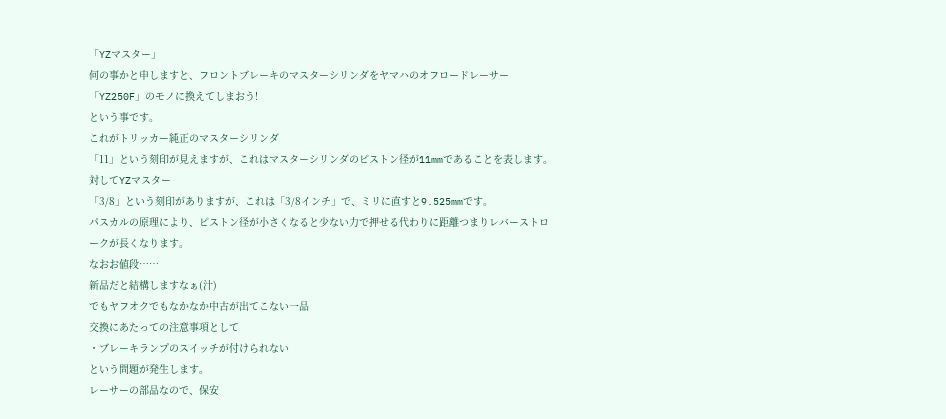「YZマスター」
何の事かと申しますと、フロントブレーキのマスターシリンダをヤマハのオフロードレーサー「YZ250F」のモノに換えてしまおう!
という事です。
これがトリッカー純正のマスターシリンダ
「11」という刻印が見えますが、これはマスターシリンダのピストン径が11mmであることを表します。
対してYZマスター
「3/8」という刻印がありますが、これは「3/8インチ」で、ミリに直すと9.525mmです。
パスカルの原理により、ピストン径が小さくなると少ない力で押せる代わりに距離つまりレバーストロークが長くなります。
なおお値段……
新品だと結構しますなぁ(汁)
でもヤフオクでもなかなか中古が出てこない一品
交換にあたっての注意事項として
・ブレーキランプのスイッチが付けられない
という問題が発生します。
レーサーの部品なので、保安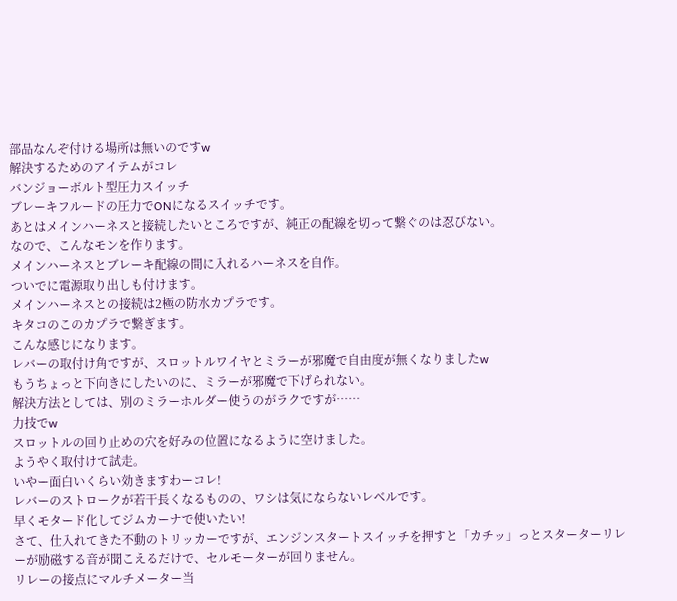部品なんぞ付ける場所は無いのですw
解決するためのアイテムがコレ
バンジョーボルト型圧力スイッチ
ブレーキフルードの圧力でONになるスイッチです。
あとはメインハーネスと接続したいところですが、純正の配線を切って繋ぐのは忍びない。
なので、こんなモンを作ります。
メインハーネスとブレーキ配線の間に入れるハーネスを自作。
ついでに電源取り出しも付けます。
メインハーネスとの接続は2極の防水カプラです。
キタコのこのカプラで繋ぎます。
こんな感じになります。
レバーの取付け角ですが、スロットルワイヤとミラーが邪魔で自由度が無くなりましたw
もうちょっと下向きにしたいのに、ミラーが邪魔で下げられない。
解決方法としては、別のミラーホルダー使うのがラクですが……
力技でw
スロットルの回り止めの穴を好みの位置になるように空けました。
ようやく取付けて試走。
いやー面白いくらい効きますわーコレ!
レバーのストロークが若干長くなるものの、ワシは気にならないレベルです。
早くモタード化してジムカーナで使いたい!
さて、仕入れてきた不動のトリッカーですが、エンジンスタートスイッチを押すと「カチッ」っとスターターリレーが励磁する音が聞こえるだけで、セルモーターが回りません。
リレーの接点にマルチメーター当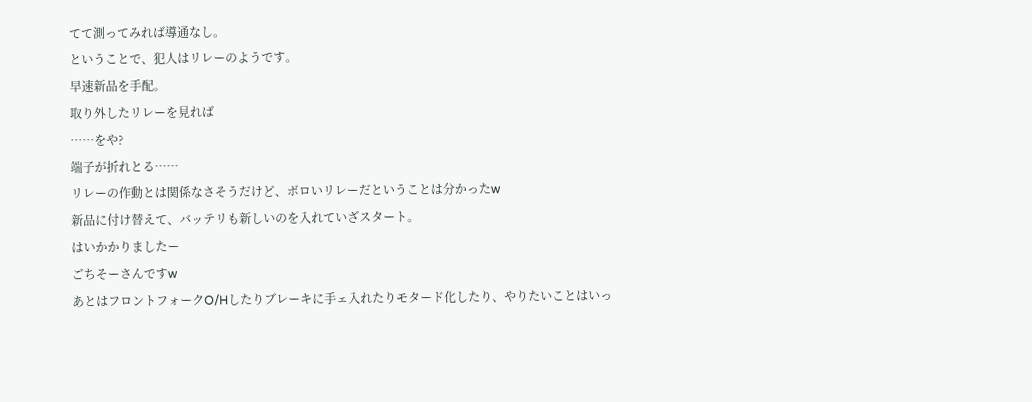てて測ってみれば導通なし。
ということで、犯人はリレーのようです。
早速新品を手配。
取り外したリレーを見れば
……をや?
端子が折れとる……
リレーの作動とは関係なさそうだけど、ボロいリレーだということは分かったw
新品に付け替えて、バッテリも新しいのを入れていざスタート。
はいかかりましたー
ごちそーさんですw
あとはフロントフォークO/Hしたりブレーキに手ェ入れたりモタード化したり、やりたいことはいっ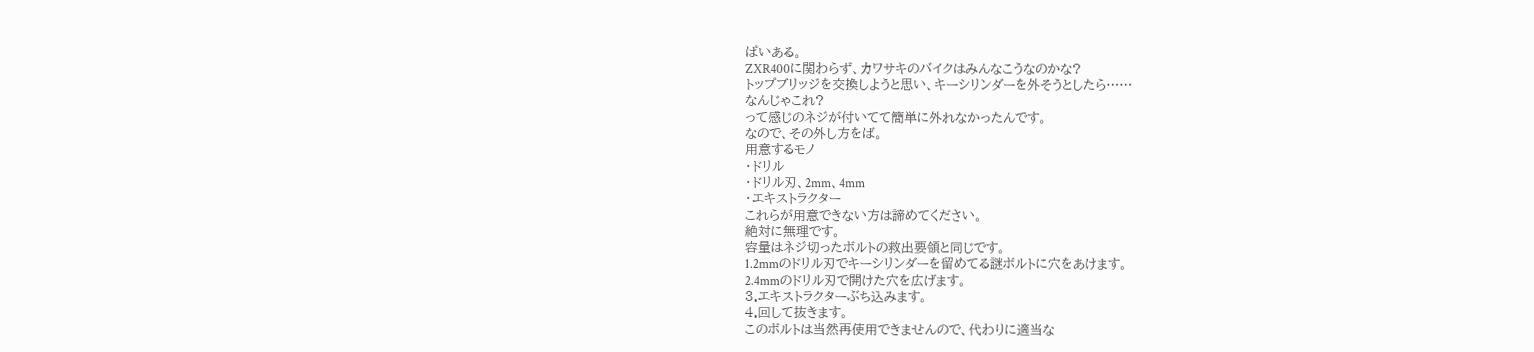ぱいある。
ZXR400に関わらず、カワサキのバイクはみんなこうなのかな?
トップブリッジを交換しようと思い、キーシリンダーを外そうとしたら……
なんじゃこれ?
って感じのネジが付いてて簡単に外れなかったんです。
なので、その外し方をば。
用意するモノ
・ドリル
・ドリル刃、2mm、4mm
・エキストラクター
これらが用意できない方は諦めてください。
絶対に無理です。
容量はネジ切ったボルトの救出要領と同じです。
1.2mmのドリル刃でキーシリンダーを留めてる謎ボルトに穴をあけます。
2.4mmのドリル刃で開けた穴を広げます。
3.エキストラクターぶち込みます。
4.回して抜きます。
このボルトは当然再使用できませんので、代わりに適当な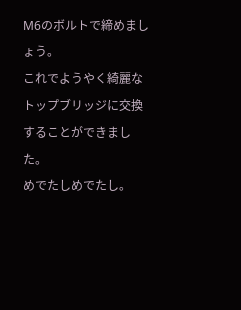M6のボルトで締めましょう。
これでようやく綺麗なトップブリッジに交換することができました。
めでたしめでたし。